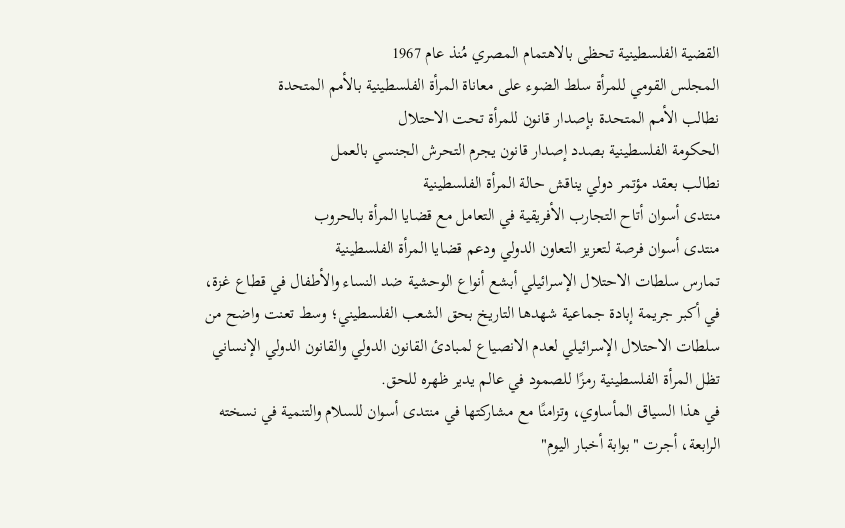القضية الفلسطينية تحظى بالاهتمام المصري مُنذ عام 1967
المجلس القومي للمرأة سلط الضوء على معاناة المرأة الفلسطينية بالأمم المتحدة
نطالب الأمم المتحدة بإصدار قانون للمرأة تحت الاحتلال
الحكومة الفلسطينية بصدد إصدار قانون يجرم التحرش الجنسي بالعمل
نطالب بعقد مؤتمر دولي يناقش حالة المرأة الفلسطينية
منتدى أسوان أتاح التجارب الأفريقية في التعامل مع قضايا المرأة بالحروب
منتدى أسوان فرصة لتعزيز التعاون الدولي ودعم قضايا المرأة الفلسطينية
تمارس سلطات الاحتلال الإسرائيلي أبشع أنواع الوحشية ضد النساء والأطفال في قطاع غزة، في أكبر جريمة إبادة جماعية شهدها التاريخ بحق الشعب الفلسطيني؛ وسط تعنت واضح من سلطات الاحتلال الإسرائيلي لعدم الانصياع لمبادئ القانون الدولي والقانون الدولي الإنساني تظل المرأة الفلسطينية رمزًا للصمود في عالم يدير ظهره للحق.
في هذا السياق المأساوي، وتزامنًا مع مشاركتها في منتدى أسوان للسلام والتنمية في نسخته الرابعة، أجرت "بوابة أخبار اليوم"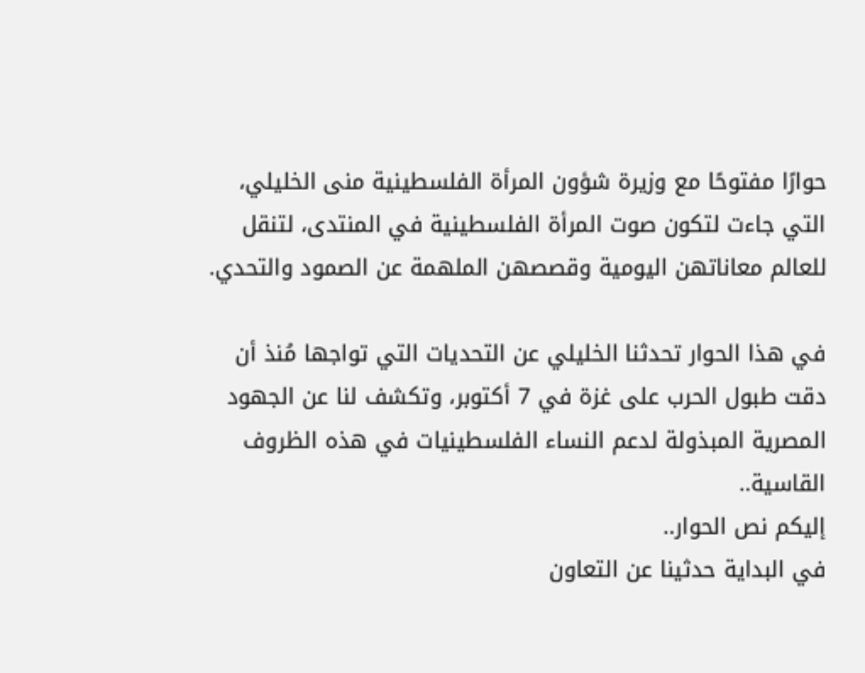حوارًا مفتوحًا مع وزيرة شؤون المرأة الفلسطينية منى الخليلي، التي جاءت لتكون صوت المرأة الفلسطينية في المنتدى، لتنقل للعالم معاناتهن اليومية وقصصهن الملهمة عن الصمود والتحدي.

في هذا الحوار تحدثنا الخليلي عن التحديات التي تواجها مُنذ أن دقت طبول الحرب على غزة في 7 أكتوبر، وتكشف لنا عن الجهود المصرية المبذولة لدعم النساء الفلسطينيات في هذه الظروف القاسية..
إليكم نص الحوار..
في البداية حدثينا عن التعاون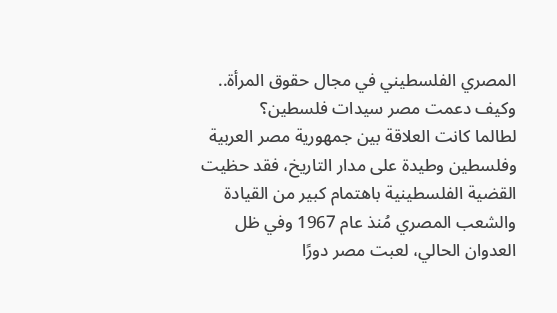المصري الفلسطيني في مجال حقوق المرأة.. وكيف دعمت مصر سيدات فلسطين؟
لطالما كانت العلاقة بين جمهورية مصر العربية وفلسطين وطيدة على مدار التاريخ، فقد حظيت القضية الفلسطينية باهتمام كبير من القيادة والشعب المصري مُنذ عام 1967 وفي ظل العدوان الحالي، لعبت مصر دورًا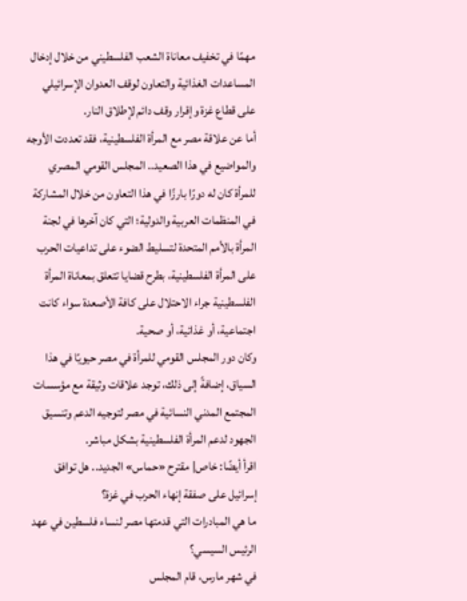مهمًا في تخفيف معاناة الشعب الفلسطيني من خلال إدخال المساعدات الغذائية والتعاون لوقف العدوان الإسرائيلي على قطاع غزة وإقرار وقف دائم لإطلاق النار.
أما عن علاقة مصر مع المرأة الفلسطينية، فقد تعددت الأوجه والمواضيع في هذا الصعيد.. المجلس القومي المصري للمرأة كان له دورًا بارزًا في هذا التعاون من خلال المشاركة في المنظمات العربية والدولية؛ التي كان آخرها في لجنة المرأة بالأمم المتحدة لتسليط الضوء على تداعيات الحرب على المرأة الفلسطينية، بطرح قضايا تتعلق بمعاناة المرأة الفلسطينية جراء الاحتلال على كافة الأصعدة سواء كانت اجتماعية، أو غذائية، أو صحية.
وكان دور المجلس القومي للمرأة في مصر حيويًا في هذا السياق، إضافةً إلى ذلك، توجد علاقات وثيقة مع مؤسسات المجتمع المدني النسائية في مصر لتوجيه الدعم وتنسيق الجهود لدعم المرأة الفلسطينية بشكل مباشر.
اقرأ أيضًا: خاص| مقترح «حماس» الجديد.. هل توافق إسرائيل على صفقة إنهاء الحرب في غزة؟
ما هي المبادرات التي قدمتها مصر لنساء فلسطين في عهد الرئيس السيسي؟
في شهر مارس، قام المجلس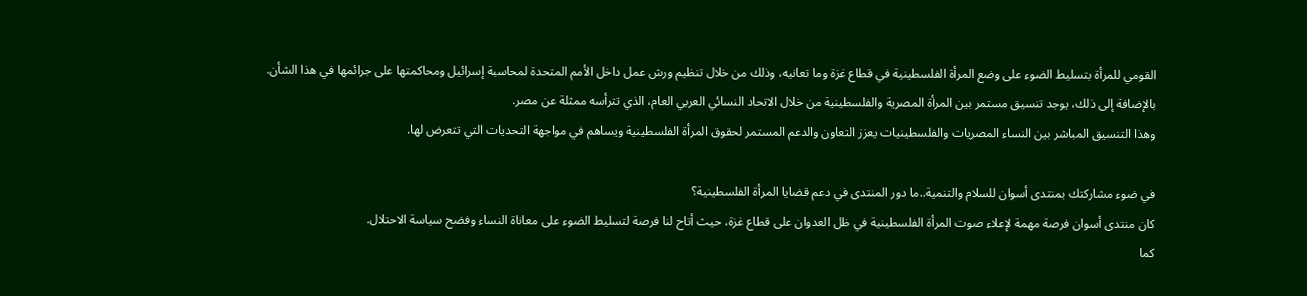القومي للمرأة بتسليط الضوء على وضع المرأة الفلسطينية في قطاع غزة وما تعانيه، وذلك من خلال تنظيم ورش عمل داخل الأمم المتحدة لمحاسبة إسرائيل ومحاكمتها على جرائمها في هذا الشأن.
بالإضافة إلى ذلك، يوجد تنسيق مستمر بين المرأة المصرية والفلسطينية من خلال الاتحاد النسائي العربي العام، الذي تترأسه ممثلة عن مصر.
وهذا التنسيق المباشر بين النساء المصريات والفلسطينيات يعزز التعاون والدعم المستمر لحقوق المرأة الفلسطينية ويساهم في مواجهة التحديات التي تتعرض لها.

في ضوء مشاركتك بمنتدى أسوان للسلام والتنمية..ما دور المنتدى في دعم قضايا المرأة الفلسطينية؟
كان منتدى أسوان فرصة مهمة لإعلاء صوت المرأة الفلسطينية في ظل العدوان على قطاع غزة، حيث أتاح لنا فرصة لتسليط الضوء على معاناة النساء وفضح سياسة الاحتلال.
كما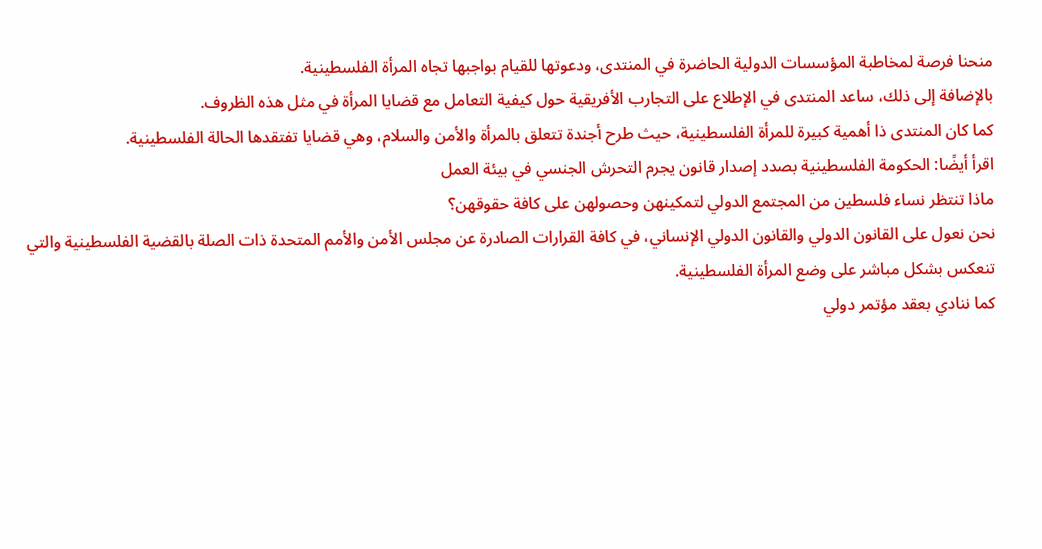منحنا فرصة لمخاطبة المؤسسات الدولية الحاضرة في المنتدى، ودعوتها للقيام بواجبها تجاه المرأة الفلسطينية.
بالإضافة إلى ذلك، ساعد المنتدى في الإطلاع على التجارب الأفريقية حول كيفية التعامل مع قضايا المرأة في مثل هذه الظروف.
كما كان المنتدى ذا أهمية كبيرة للمرأة الفلسطينية، حيث طرح أجندة تتعلق بالمرأة والأمن والسلام، وهي قضايا تفتقدها الحالة الفلسطينية.
اقرأ أيضًا: الحكومة الفلسطينية بصدد إصدار قانون يجرم التحرش الجنسي في بيئة العمل
ماذا تنتظر نساء فلسطين من المجتمع الدولي لتمكينهن وحصولهن على كافة حقوقهن؟
نحن نعول على القانون الدولي والقانون الدولي الإنساني، في كافة القرارات الصادرة عن مجلس الأمن والأمم المتحدة ذات الصلة بالقضية الفلسطينية والتي تنعكس بشكل مباشر على وضع المرأة الفلسطينية.
كما ننادي بعقد مؤتمر دولي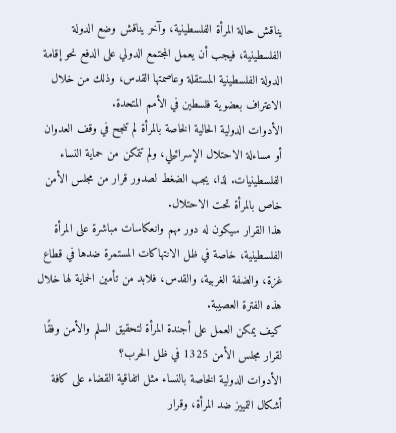يناقش حالة المرأة الفلسطينية، وآخر يناقش وضع الدولة الفلسطينية، فيجب أن يعمل المجتمع الدولي على الدفع نحو إقامة الدولة الفلسطينية المستقلة وعاصمتها القدس، وذلك من خلال الاعتراف بعضوية فلسطين في الأمم المتحدة.
الأدوات الدولية الحالية الخاصة بالمرأة لم تنجح في وقف العدوان أو مساءلة الاحتلال الإسرائيلي، ولم تتمكن من حماية النساء الفلسطينيات. لذا، يجب الضغط لصدور قرار من مجلس الأمن خاص بالمرأة تحت الاحتلال.
هذا القرار سيكون له دور مهم وانعكاسات مباشرة على المرأة الفلسطينية، خاصة في ظل الانتهاكات المستمرة ضدها في قطاع غزة، والضفة الغربية، والقدس، فلابد من تأمين الحماية لها خلال هذه الفترة العصيبة.
كيف يمكن العمل على أجندة المرأة لتحقيق السلم والأمن وفقًا لقرار مجلس الأمن 1325 في ظل الحرب؟
الأدوات الدولية الخاصة بالنساء مثل اتفاقية القضاء على كافة أشكال التمييز ضد المرأة، وقرار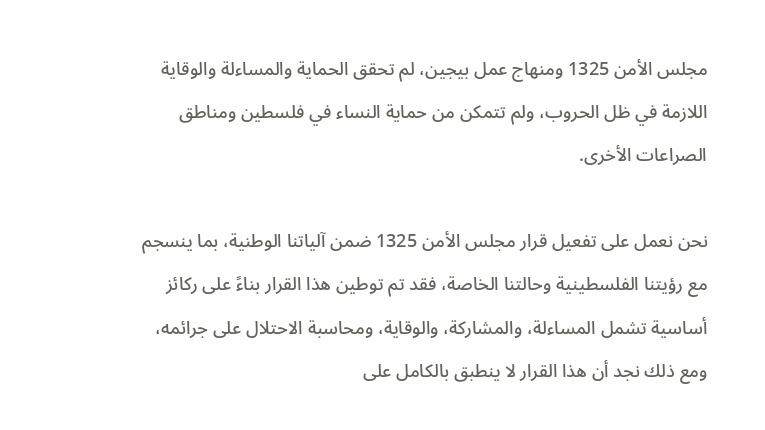مجلس الأمن 1325 ومنهاج عمل بيجين، لم تحقق الحماية والمساءلة والوقاية اللازمة في ظل الحروب، ولم تتمكن من حماية النساء في فلسطين ومناطق الصراعات الأخرى.

نحن نعمل على تفعيل قرار مجلس الأمن 1325 ضمن آلياتنا الوطنية، بما ينسجم مع رؤيتنا الفلسطينية وحالتنا الخاصة، فقد تم توطين هذا القرار بناءً على ركائز أساسية تشمل المساءلة، والمشاركة، والوقاية، ومحاسبة الاحتلال على جرائمه، ومع ذلك نجد أن هذا القرار لا ينطبق بالكامل على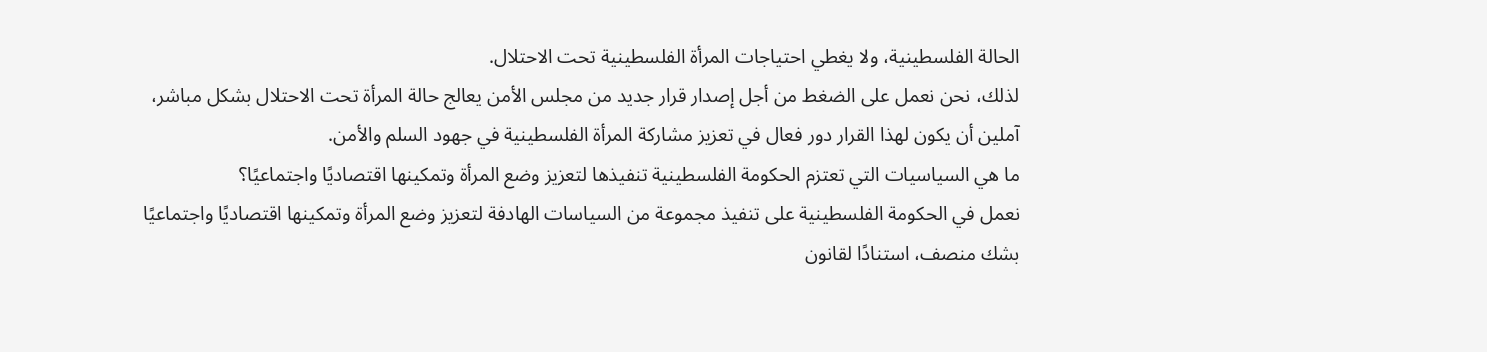الحالة الفلسطينية، ولا يغطي احتياجات المرأة الفلسطينية تحت الاحتلال.
لذلك، نحن نعمل على الضغط من أجل إصدار قرار جديد من مجلس الأمن يعالج حالة المرأة تحت الاحتلال بشكل مباشر، آملين أن يكون لهذا القرار دور فعال في تعزيز مشاركة المرأة الفلسطينية في جهود السلم والأمن.
ما هي السياسيات التي تعتزم الحكومة الفلسطينية تنفيذها لتعزيز وضع المرأة وتمكينها اقتصاديًا واجتماعيًا؟
نعمل في الحكومة الفلسطينية على تنفيذ مجموعة من السياسات الهادفة لتعزيز وضع المرأة وتمكينها اقتصاديًا واجتماعيًا بشك منصف، استنادًا لقانون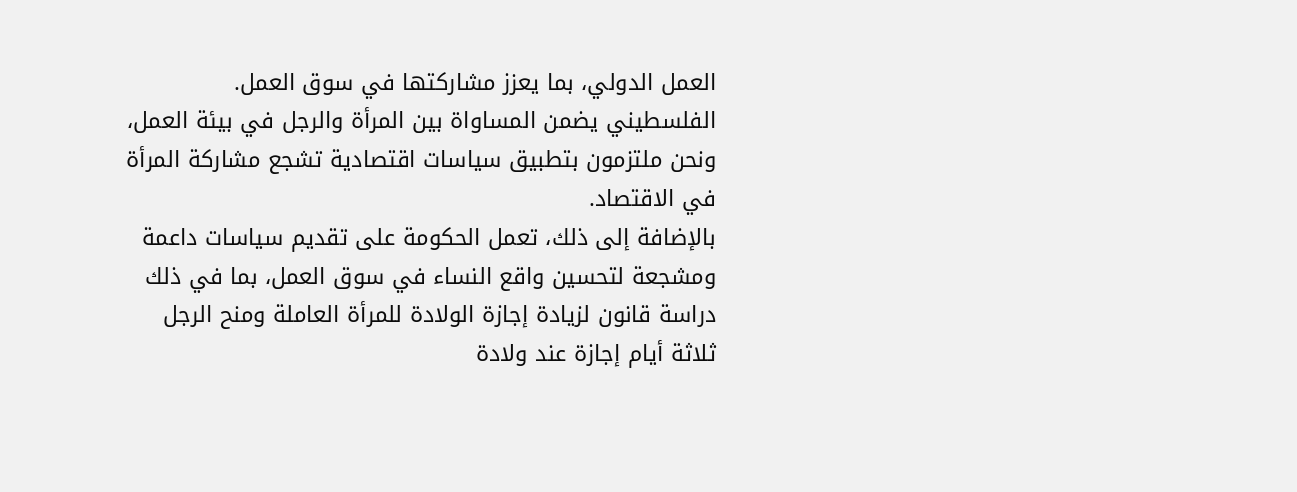العمل الدولي، بما يعزز مشاركتها في سوق العمل.
الفلسطيني يضمن المساواة بين المرأة والرجل في بيئة العمل، ونحن ملتزمون بتطبيق سياسات اقتصادية تشجع مشاركة المرأة في الاقتصاد.
بالإضافة إلى ذلك، تعمل الحكومة على تقديم سياسات داعمة ومشجعة لتحسين واقع النساء في سوق العمل، بما في ذلك دراسة قانون لزيادة إجازة الولادة للمرأة العاملة ومنح الرجل ثلاثة أيام إجازة عند ولادة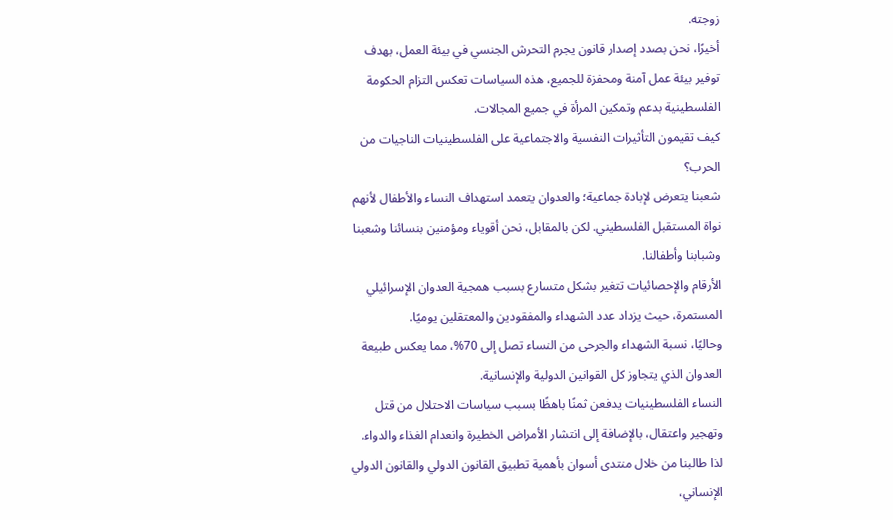زوجته.
أخيرًا، نحن بصدد إصدار قانون يجرم التحرش الجنسي في بيئة العمل، بهدف توفير بيئة عمل آمنة ومحفزة للجميع، هذه السياسات تعكس التزام الحكومة الفلسطينية بدعم وتمكين المرأة في جميع المجالات.
كيف تقيمون التأثيرات النفسية والاجتماعية على الفلسطينيات الناجيات من الحرب؟
شعبنا يتعرض لإبادة جماعية؛ والعدوان يتعمد استهداف النساء والأطفال لأنهم نواة المستقبل الفلسطيني. لكن بالمقابل، نحن أقوياء ومؤمنين بنسائنا وشعبنا وشبابنا وأطفالنا.
الأرقام والإحصائيات تتغير بشكل متسارع بسبب همجية العدوان الإسرائيلي المستمرة، حيث يزداد عدد الشهداء والمفقودين والمعتقلين يوميًا.
وحاليًا، نسبة الشهداء والجرحى من النساء تصل إلى 70%، مما يعكس طبيعة العدوان الذي يتجاوز كل القوانين الدولية والإنسانية.
النساء الفلسطينيات يدفعن ثمنًا باهظًا بسبب سياسات الاحتلال من قتل وتهجير واعتقال، بالإضافة إلى انتشار الأمراض الخطيرة وانعدام الغذاء والدواء.
لذا طالبنا من خلال منتدى أسوان بأهمية تطبيق القانون الدولي والقانون الدولي الإنساني،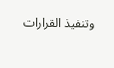وتنفيذ القرارات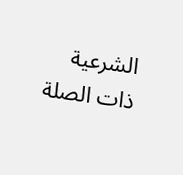الشرعية ذات الصلة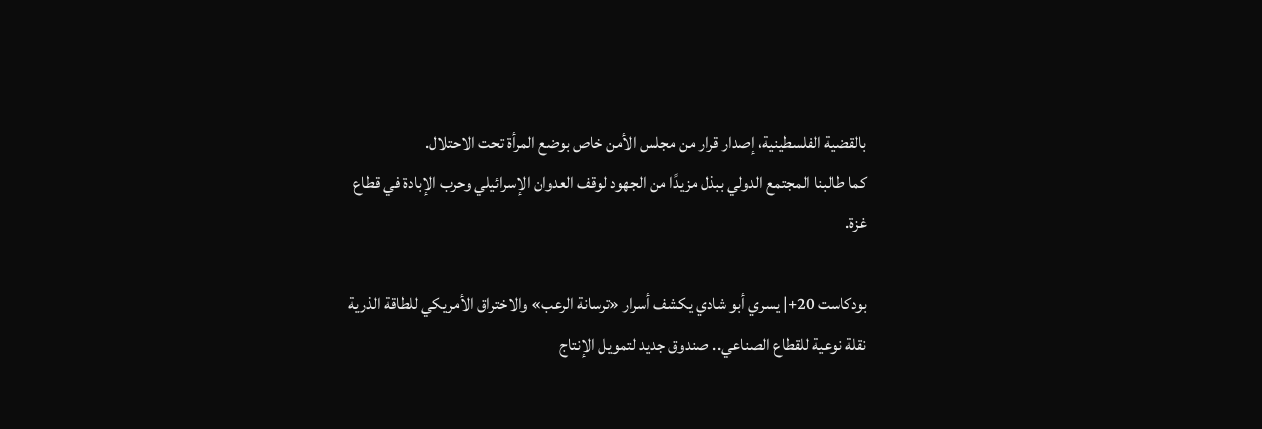بالقضية الفلسطينية، إصدار قرار من مجلس الأمن خاص بوضع المرأة تحت الاحتلال.
كما طالبنا المجتمع الدولي ببذل مزيدًا من الجهود لوقف العدوان الإسرائيلي وحرب الإبادة في قطاع غزة.

بودكاست 20+| يسري أبو شادي يكشف أسرار «ترسانة الرعب» والاختراق الأمريكي للطاقة الذرية
نقلة نوعية للقطاع الصناعي.. صندوق جديد لتمويل الإنتاج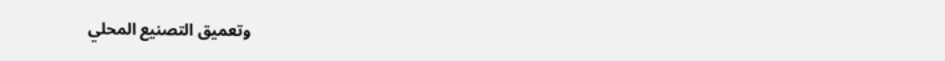وتعميق التصنيع المحلي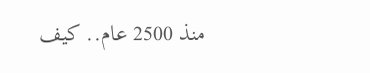منذ 2500 عام.. كيف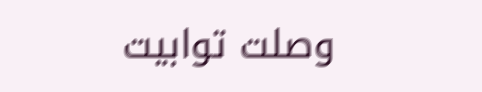وصلت توابيت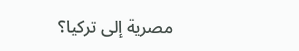مصرية إلى تركيا؟